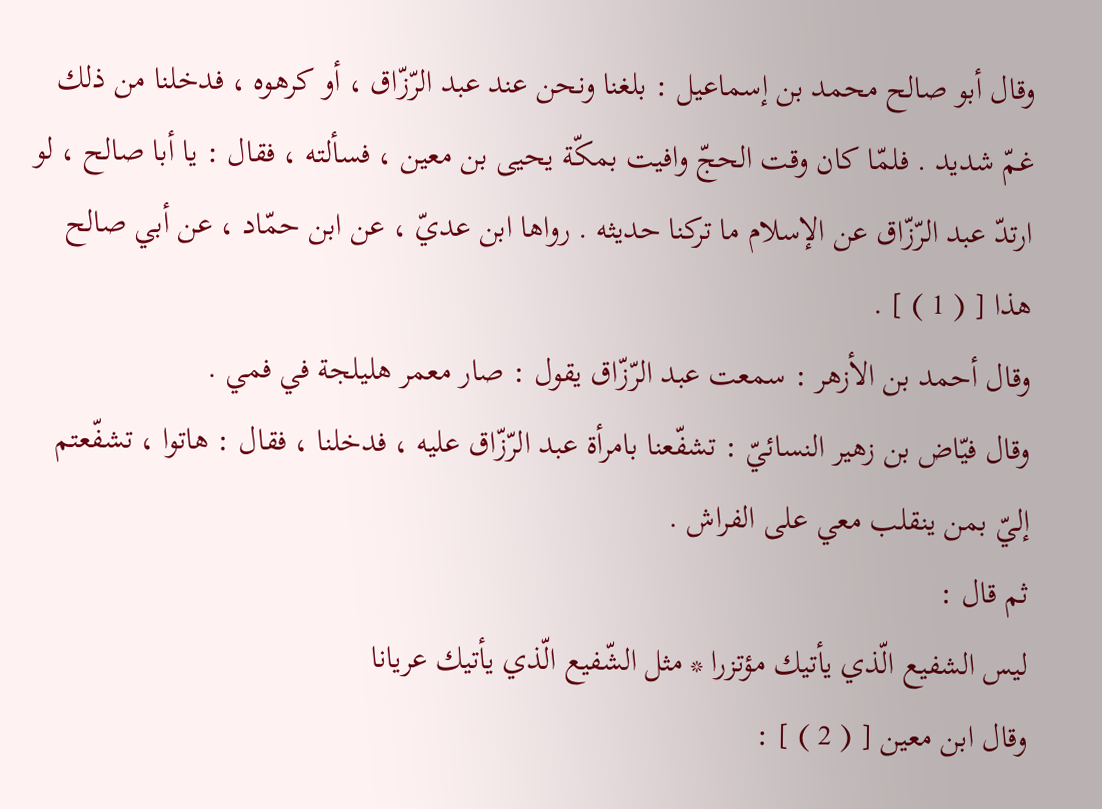وقال أبو صالح محمد بن إسماعيل : بلغنا ونحن عند عبد الرّزّاق ، أو كرهوه ، فدخلنا من ذلك غمّ شديد . فلمّا كان وقت الحجّ وافيت بمكّة يحيى بن معين ، فسألته ، فقال : يا أبا صالح ، لو ارتدّ عبد الرّزّاق عن الإسلام ما تركنا حديثه . رواها ابن عديّ ، عن ابن حمّاد ، عن أبي صالح هذا [ ( 1 ) ] .
وقال أحمد بن الأزهر : سمعت عبد الرّزّاق يقول : صار معمر هليلجة في فمي .
وقال فيّاض بن زهير النسائيّ : تشفّعنا بامرأة عبد الرّزّاق عليه ، فدخلنا ، فقال : هاتوا ، تشفّعتم إليّ بمن ينقلب معي على الفراش .
ثم قال :
ليس الشفيع الّذي يأتيك مؤتزرا * مثل الشّفيع الّذي يأتيك عريانا
وقال ابن معين [ ( 2 ) ] :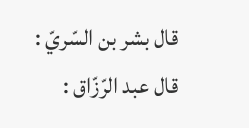قال بشر بن السّريّ : قال عبد الرّزّاق :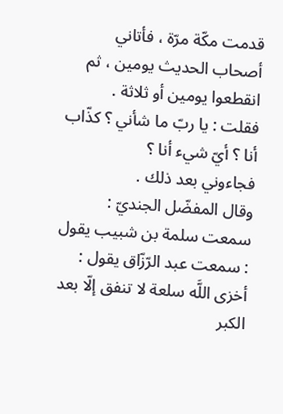قدمت مكّة مرّة ، فأتاني أصحاب الحديث يومين ، ثم انقطعوا يومين أو ثلاثة .
فقلت : يا ربّ ما شأني ؟ كذّاب أنا ؟ أيّ شيء أنا ؟
فجاءوني بعد ذلك .
وقال المفضّل الجنديّ : سمعت سلمة بن شبيب يقول : سمعت عبد الرّزّاق يقول : أخزى اللَّه سلعة لا تنفق إلّا بعد الكبر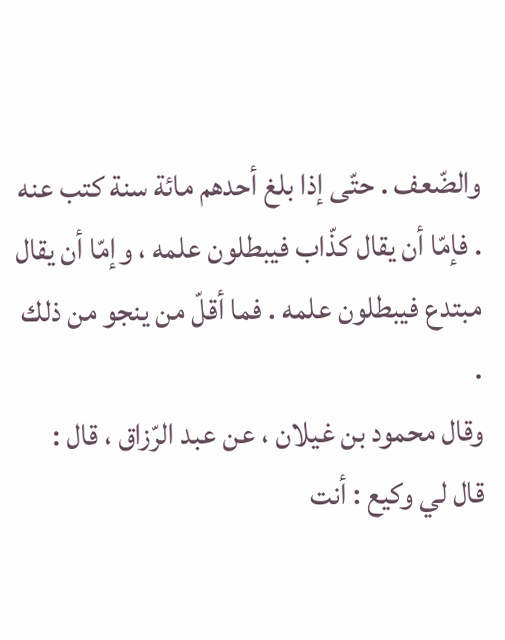والضّعف . حتّى إذا بلغ أحدهم مائة سنة كتب عنه . فإمّا أن يقال كذّاب فيبطلون علمه ، وإمّا أن يقال مبتدع فيبطلون علمه . فما أقلّ من ينجو من ذلك .
وقال محمود بن غيلان ، عن عبد الرّزاق ، قال : قال لي وكيع : أنت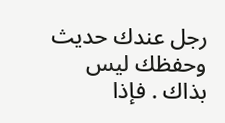رجل عندك حديث وحفظك ليس بذاك . فإذا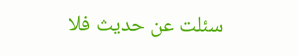سئلت عن حديث فلا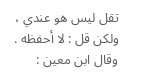تقل ليس هو عندي ، ولكن قل : لا أحفظه .
وقال ابن معين :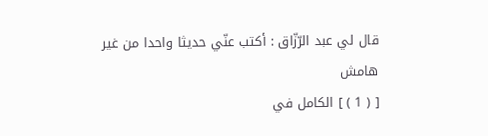قال لي عبد الرّزّاق : أكتب عنّي حديثا واحدا من غير
هامش
[ ( 1 ) ] الكامل في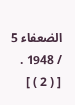الضعفاء 5 / 1948 .
[ ( 2 ) ]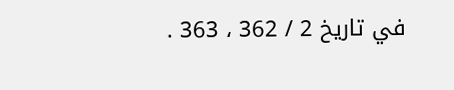في تاريخ 2 / 362 ، 363 .